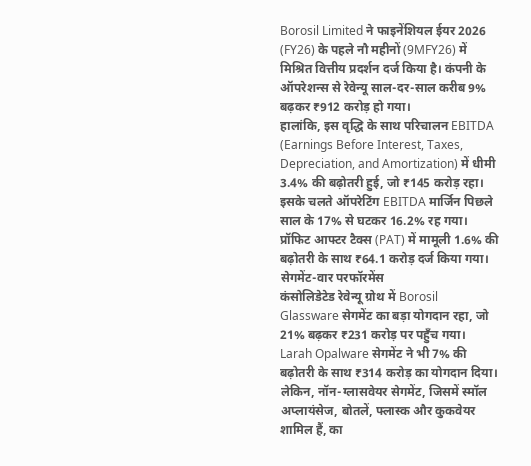Borosil Limited ने फाइनेंशियल ईयर 2026 (FY26) के पहले नौ महीनों (9MFY26) में मिश्रित वित्तीय प्रदर्शन दर्ज किया है। कंपनी के ऑपरेशन्स से रेवेन्यू साल-दर-साल करीब 9% बढ़कर ₹912 करोड़ हो गया।
हालांकि, इस वृद्धि के साथ परिचालन EBITDA (Earnings Before Interest, Taxes, Depreciation, and Amortization) में धीमी 3.4% की बढ़ोतरी हुई, जो ₹145 करोड़ रहा। इसके चलते ऑपरेटिंग EBITDA मार्जिन पिछले साल के 17% से घटकर 16.2% रह गया। प्रॉफिट आफ्टर टैक्स (PAT) में मामूली 1.6% की बढ़ोतरी के साथ ₹64.1 करोड़ दर्ज किया गया।
सेगमेंट-वार परफॉरमेंस
कंसोलिडेटेड रेवेन्यू ग्रोथ में Borosil Glassware सेगमेंट का बड़ा योगदान रहा, जो 21% बढ़कर ₹231 करोड़ पर पहुँच गया। Larah Opalware सेगमेंट ने भी 7% की बढ़ोतरी के साथ ₹314 करोड़ का योगदान दिया।
लेकिन, नॉन-ग्लासवेयर सेगमेंट, जिसमें स्मॉल अप्लायंसेज, बोतलें, फ्लास्क और कुकवेयर शामिल हैं, का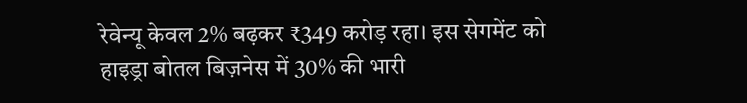रेवेन्यू केवल 2% बढ़कर ₹349 करोड़ रहा। इस सेगमेंट को हाइड्रा बोतल बिज़नेस में 30% की भारी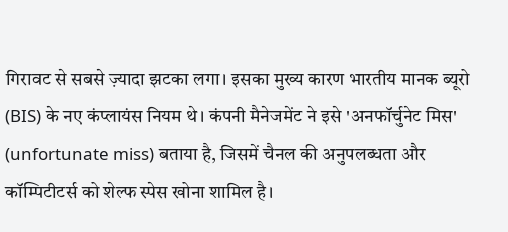गिरावट से सबसे ज़्यादा झटका लगा। इसका मुख्य कारण भारतीय मानक ब्यूरो (BIS) के नए कंप्लायंस नियम थे। कंपनी मैनेजमेंट ने इसे 'अनफॉर्चुनेट मिस' (unfortunate miss) बताया है, जिसमें चैनल की अनुपलब्धता और कॉम्पिटीटर्स को शेल्फ स्पेस खोना शामिल है।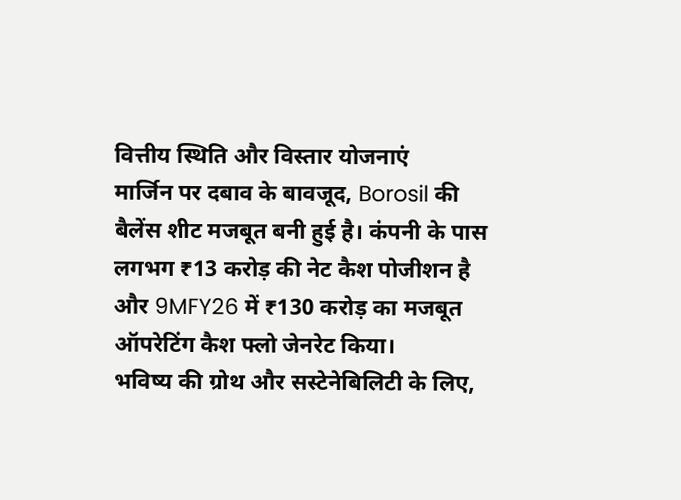वित्तीय स्थिति और विस्तार योजनाएं
मार्जिन पर दबाव के बावजूद, Borosil की बैलेंस शीट मजबूत बनी हुई है। कंपनी के पास लगभग ₹13 करोड़ की नेट कैश पोजीशन है और 9MFY26 में ₹130 करोड़ का मजबूत ऑपरेटिंग कैश फ्लो जेनरेट किया।
भविष्य की ग्रोथ और सस्टेनेबिलिटी के लिए,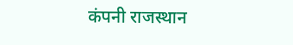कंपनी राजस्थान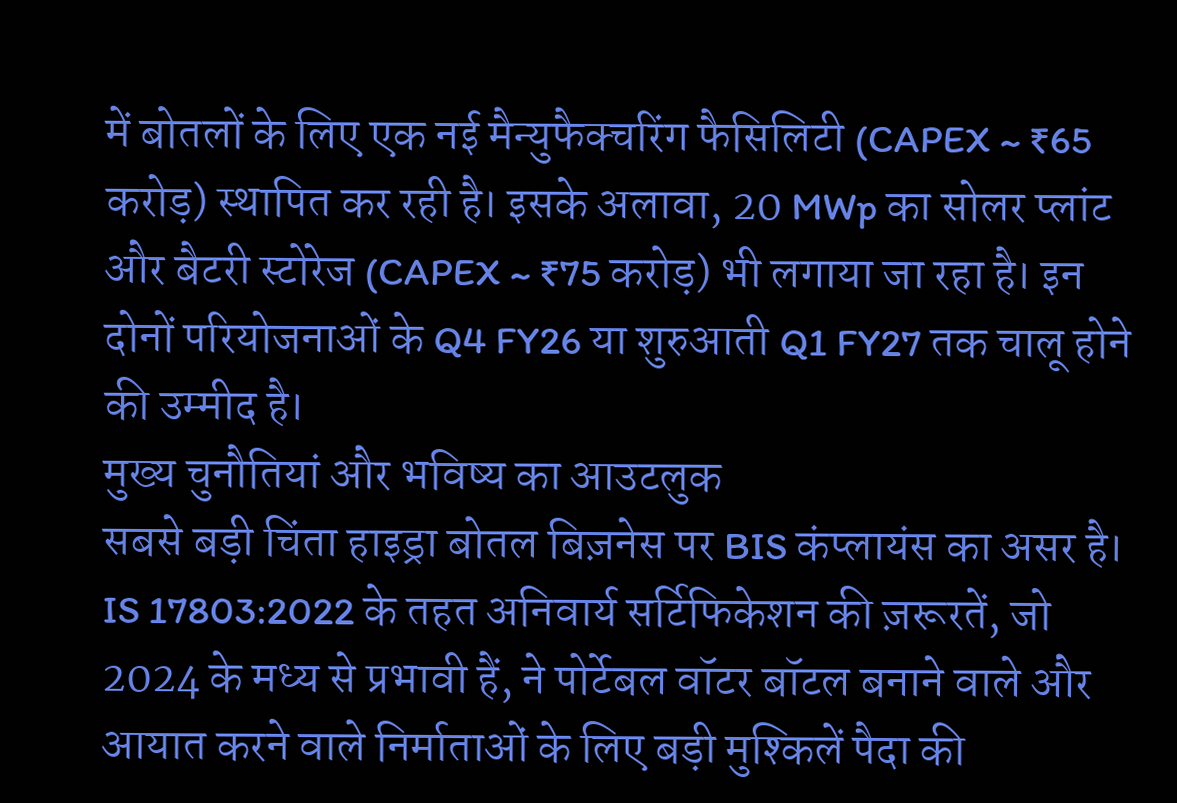में बोतलों के लिए एक नई मैन्युफैक्चरिंग फैसिलिटी (CAPEX ~ ₹65 करोड़) स्थापित कर रही है। इसके अलावा, 20 MWp का सोलर प्लांट और बैटरी स्टोरेज (CAPEX ~ ₹75 करोड़) भी लगाया जा रहा है। इन दोनों परियोजनाओं के Q4 FY26 या शुरुआती Q1 FY27 तक चालू होने की उम्मीद है।
मुख्य चुनौतियां और भविष्य का आउटलुक
सबसे बड़ी चिंता हाइड्रा बोतल बिज़नेस पर BIS कंप्लायंस का असर है। IS 17803:2022 के तहत अनिवार्य सर्टिफिकेशन की ज़रूरतें, जो 2024 के मध्य से प्रभावी हैं, ने पोर्टेबल वॉटर बॉटल बनाने वाले और आयात करने वाले निर्माताओं के लिए बड़ी मुश्किलें पैदा की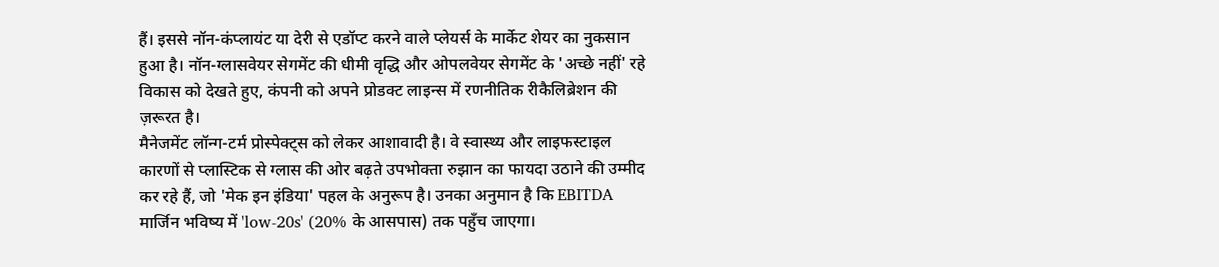हैं। इससे नॉन-कंप्लायंट या देरी से एडॉप्ट करने वाले प्लेयर्स के मार्केट शेयर का नुकसान हुआ है। नॉन-ग्लासवेयर सेगमेंट की धीमी वृद्धि और ओपलवेयर सेगमेंट के 'अच्छे नहीं' रहे विकास को देखते हुए, कंपनी को अपने प्रोडक्ट लाइन्स में रणनीतिक रीकैलिब्रेशन की ज़रूरत है।
मैनेजमेंट लॉन्ग-टर्म प्रोस्पेक्ट्स को लेकर आशावादी है। वे स्वास्थ्य और लाइफस्टाइल कारणों से प्लास्टिक से ग्लास की ओर बढ़ते उपभोक्ता रुझान का फायदा उठाने की उम्मीद कर रहे हैं, जो 'मेक इन इंडिया' पहल के अनुरूप है। उनका अनुमान है कि EBITDA मार्जिन भविष्य में 'low-20s' (20% के आसपास) तक पहुँच जाएगा।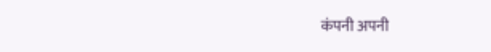कंपनी अपनी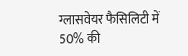ग्लासवेयर फैसिलिटी में 50% की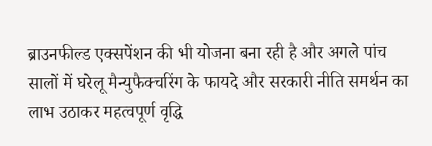ब्राउनफील्ड एक्सपेंशन की भी योजना बना रही है और अगले पांच सालों में घरेलू मैन्युफैक्चरिंग के फायदे और सरकारी नीति समर्थन का लाभ उठाकर महत्वपूर्ण वृद्धि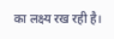का लक्ष्य रख रही है।